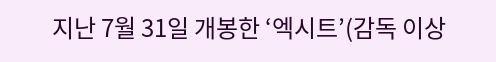지난 7월 31일 개봉한 ‘엑시트’(감독 이상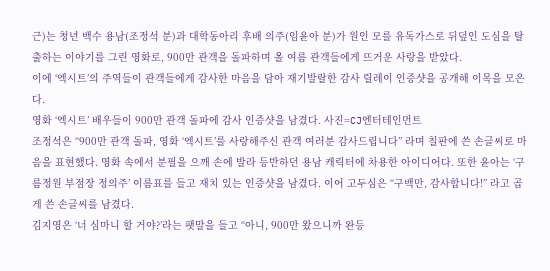근)는 청년 백수 용남(조정석 분)과 대학동아리 후배 의주(임윤아 분)가 원인 모를 유독가스로 뒤덮인 도심을 탈출하는 이야기를 그린 영화로, 900만 관객을 돌파하며 올 여름 관객들에게 뜨거운 사랑을 받았다.
이에 ‘엑시트’의 주역들이 관객들에게 감사한 마음을 담아 재기발랄한 감사 릴레이 인증샷을 공개해 이목을 모은다.
영화 ‘엑시트’ 배우들이 900만 관객 돌파에 감사 인증샷을 남겼다. 사진=CJ엔터테인먼트
조정석은 “900만 관객 돌파, 영화 ‘엑시트’를 사랑해주신 관객 여러분 감사드립니다” 라며 칠판에 쓴 손글씨로 마음을 표현했다. 영화 속에서 분필을 으깨 손에 발라 등반하던 용남 캐릭터에 차용한 아이디어다. 또한 윤아는 ‘구름정원 부점장 정의주’ 이름표를 들고 재치 있는 인증샷을 남겼다. 이어 고두심은 “구백만, 감사합니다!” 라고 곱게 쓴 손글씨를 남겼다.
김지영은 ‘너 심마니 할 거야?’라는 팻말을 들고 “아니, 900만 왔으니까 완등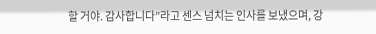할 거야. 감사합니다”라고 센스 넘치는 인사를 보냈으며, 강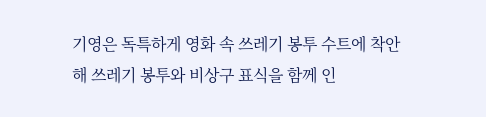기영은 독특하게 영화 속 쓰레기 봉투 수트에 착안해 쓰레기 봉투와 비상구 표식을 함께 인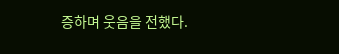증하며 웃음을 전했다.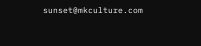sunset@mkculture.com